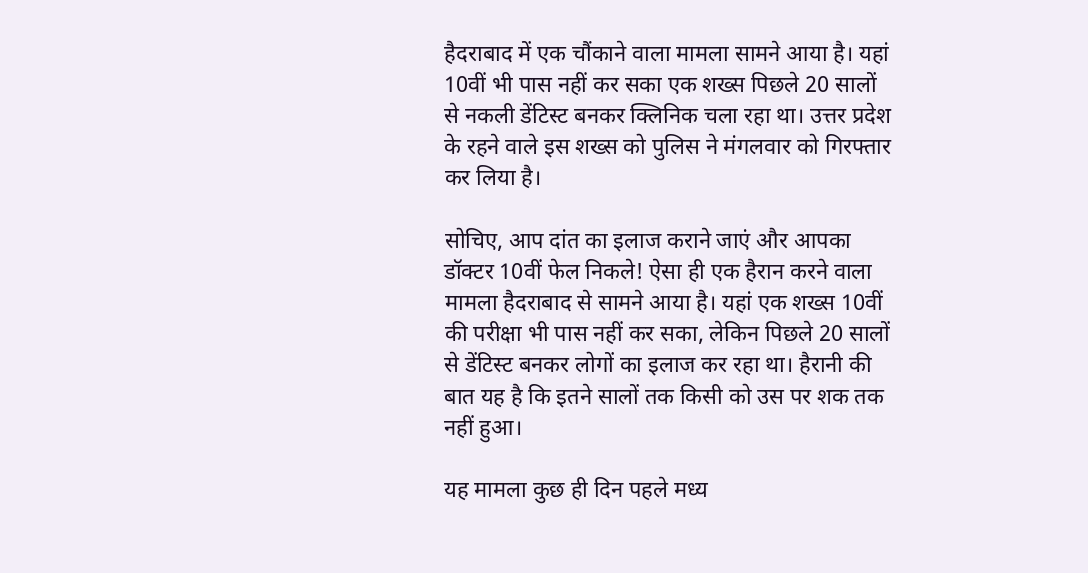हैदराबाद में एक चौंकाने वाला मामला सामने आया है। यहां 10वीं भी पास नहीं कर सका एक शख्स पिछले 20 सालों से नकली डेंटिस्ट बनकर क्लिनिक चला रहा था। उत्तर प्रदेश के रहने वाले इस शख्स को पुलिस ने मंगलवार को गिरफ्तार कर लिया है।

सोचिए, आप दांत का इलाज कराने जाएं और आपका डॉक्टर 10वीं फेल निकले! ऐसा ही एक हैरान करने वाला मामला हैदराबाद से सामने आया है। यहां एक शख्स 10वीं की परीक्षा भी पास नहीं कर सका, लेकिन पिछले 20 सालों से डेंटिस्ट बनकर लोगों का इलाज कर रहा था। हैरानी की बात यह है कि इतने सालों तक किसी को उस पर शक तक नहीं हुआ।

यह मामला कुछ ही दिन पहले मध्य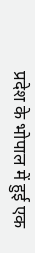प्रदेश के भोपाल में हुई एक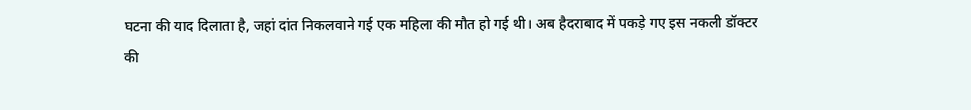घटना की याद दिलाता है, जहां दांत निकलवाने गई एक महिला की मौत हो गई थी। अब हैदराबाद में पकड़े गए इस नकली डॉक्टर की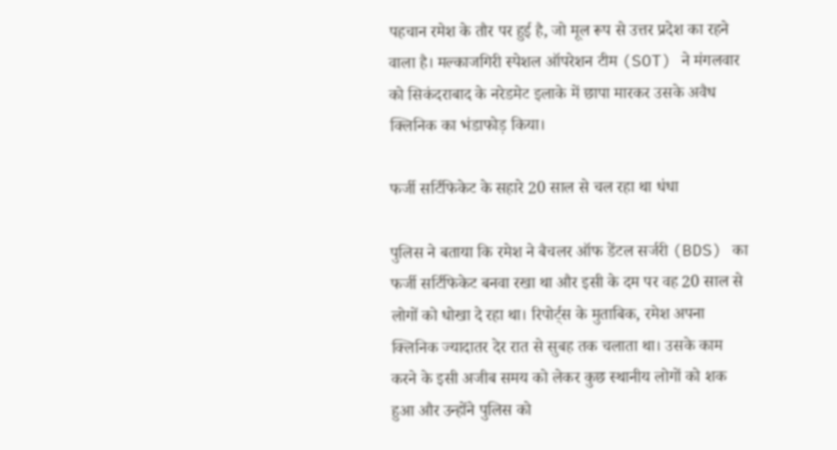पहचान रमेश के तौर पर हुई है, जो मूल रूप से उत्तर प्रदेश का रहने वाला है। मल्काजगिरी स्पेशल ऑपरेशन टीम (SOT) ने मंगलवार को सिकंदराबाद के नरेडमेट इलाके में छापा मारकर उसके अवैध क्लिनिक का भंडाफोड़ किया।

फर्जी सर्टिफिकेट के सहारे 20 साल से चल रहा था धंधा

पुलिस ने बताया कि रमेश ने बैचलर ऑफ डेंटल सर्जरी (BDS) का फर्जी सर्टिफिकेट बनवा रखा था और इसी के दम पर वह 20 साल से लोगों को धोखा दे रहा था। रिपोर्ट्स के मुताबिक, रमेश अपना क्लिनिक ज्यादातर देर रात से सुबह तक चलाता था। उसके काम करने के इसी अजीब समय को लेकर कुछ स्थानीय लोगों को शक हुआ और उन्होंने पुलिस को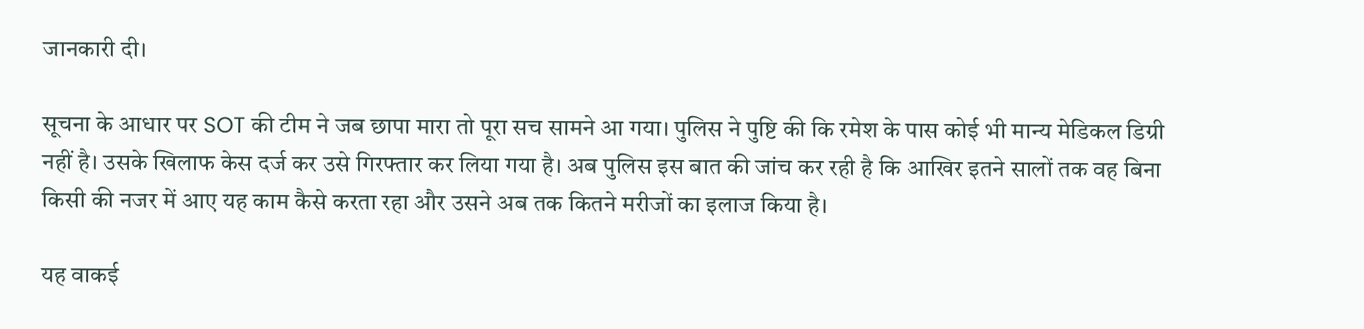जानकारी दी।

सूचना के आधार पर SOT की टीम ने जब छापा मारा तो पूरा सच सामने आ गया। पुलिस ने पुष्टि की कि रमेश के पास कोई भी मान्य मेडिकल डिग्री नहीं है। उसके खिलाफ केस दर्ज कर उसे गिरफ्तार कर लिया गया है। अब पुलिस इस बात की जांच कर रही है कि आखिर इतने सालों तक वह बिना किसी की नजर में आए यह काम कैसे करता रहा और उसने अब तक कितने मरीजों का इलाज किया है।

यह वाकई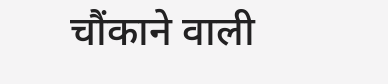चौंकाने वाली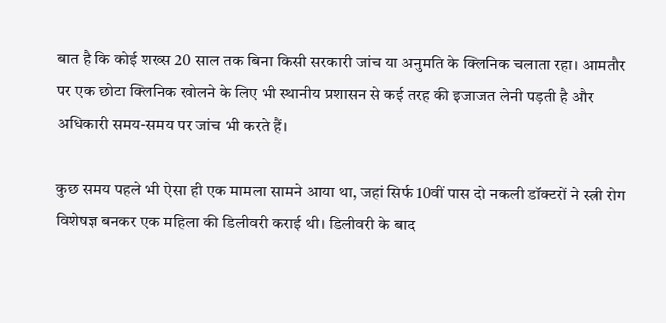बात है कि कोई शख्स 20 साल तक बिना किसी सरकारी जांच या अनुमति के क्लिनिक चलाता रहा। आमतौर पर एक छोटा क्लिनिक खोलने के लिए भी स्थानीय प्रशासन से कई तरह की इजाजत लेनी पड़ती है और अधिकारी समय-समय पर जांच भी करते हैं।

कुछ समय पहले भी ऐसा ही एक मामला सामने आया था, जहां सिर्फ 10वीं पास दो नकली डॉक्टरों ने स्त्री रोग विशेषज्ञ बनकर एक महिला की डिलीवरी कराई थी। डिलीवरी के बाद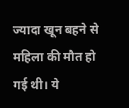ज्यादा खून बहने से महिला की मौत हो गई थी। ये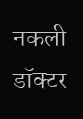नकली डॉक्टर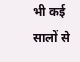भी कई सालों से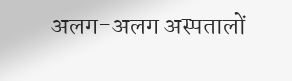अलग-अलग अस्पतालों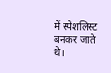में स्पेशलिस्ट बनकर जाते थे।